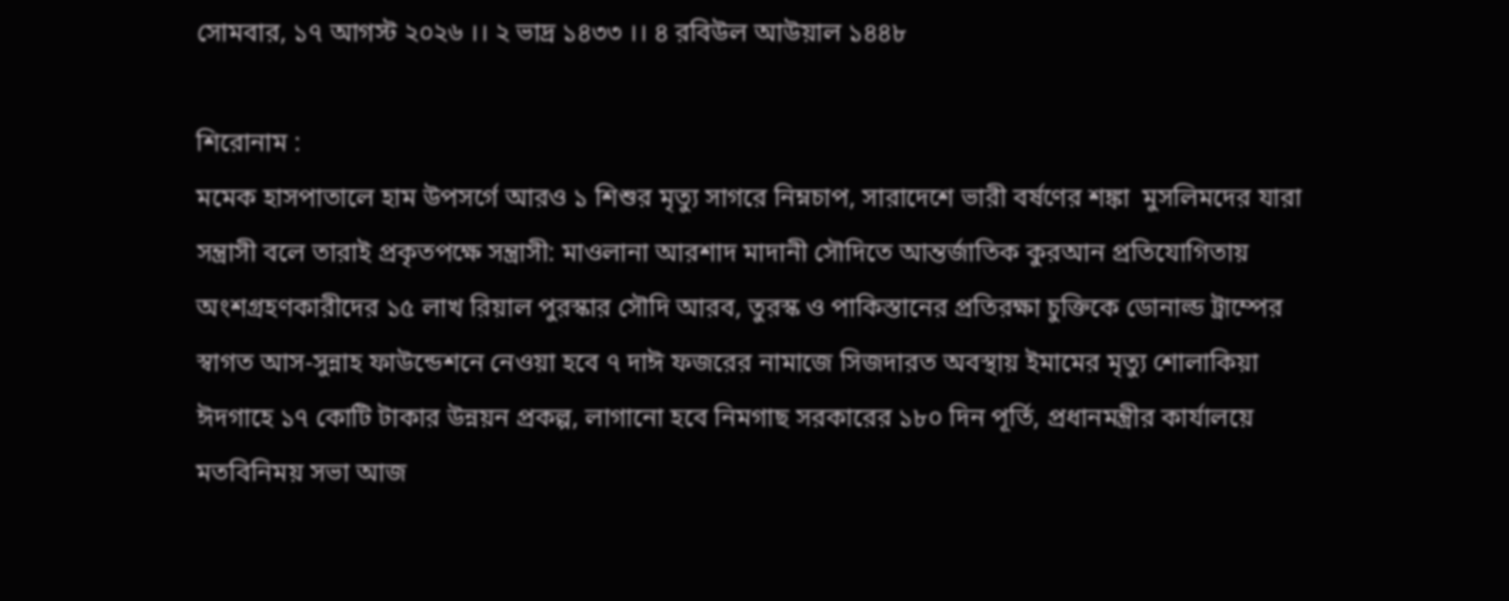সোমবার, ১৭ আগস্ট ২০২৬ ।। ২ ভাদ্র ১৪৩৩ ।। ৪ রবিউল আউয়াল ১৪৪৮

শিরোনাম :
মমেক হাসপাতালে হাম উপসর্গে আরও ১ শিশুর মৃত্যু সাগরে নিম্নচাপ, সারাদেশে ভারী বর্ষণের শঙ্কা  মুসলিমদের যারা সন্ত্রাসী বলে তারাই প্রকৃতপক্ষে সন্ত্রাসী: মাওলানা আরশাদ মাদানী সৌদিতে আন্তর্জাতিক কুরআন প্রতিযোগিতায় অংশগ্রহণকারীদের ১৫ লাখ রিয়াল পুরস্কার সৌদি আরব, তুরস্ক ও পাকিস্তানের প্রতিরক্ষা চুক্তিকে ডোনাল্ড ট্রাম্পের স্বাগত আস-সুন্নাহ ফাউন্ডেশনে নেওয়া হবে ৭ দাঈ ফজরের নামাজে সিজদারত অবস্থায় ইমামের মৃত্যু শোলাকিয়া ঈদগাহে ১৭ কোটি টাকার উন্নয়ন প্রকল্প, লাগানো হবে নিমগাছ সরকারের ১৮০ দিন পূর্তি, প্রধানমন্ত্রীর কার্যালয়ে মতবিনিময় সভা আজ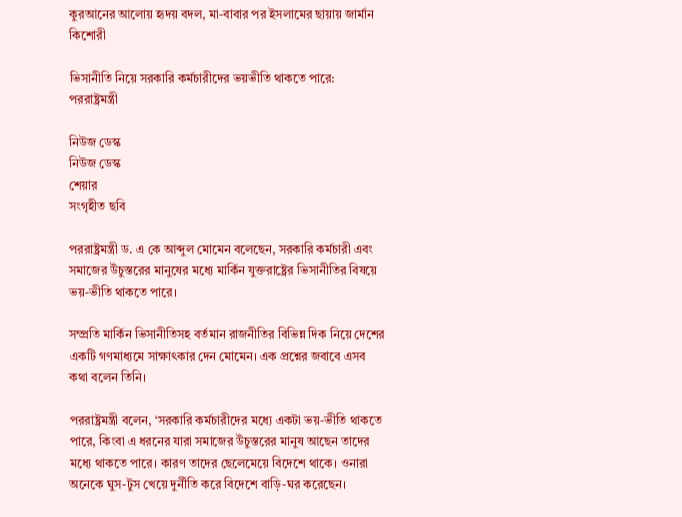কুরআনের আলোয় হৃদয় বদল, মা-বাবার পর ইসলামের ছায়ায় জার্মান কিশোরী

ভিসানীতি নিয়ে সরকারি কর্মচারীদের ভয়ভীতি থাকতে পারে: পররাষ্ট্রমন্ত্রী

নিউজ ডেস্ক
নিউজ ডেস্ক
শেয়ার
সংগৃহীত ছবি

পররাষ্ট্রমন্ত্রী ড. এ কে আব্দুল মোমেন বলেছেন, সরকারি কর্মচারী এবং সমাজের উঁচুস্তরের মানুষের মধ্যে মার্কিন যুক্তরাষ্ট্রের ভিসানীতির বিষয়ে ভয়-ভীতি থাকতে পারে।

সম্প্রতি মার্কিন ভিসানীতিসহ বর্তমান রাজনীতির বিভিন্ন দিক নিয়ে দেশের একটি গণমাধ্যমে সাক্ষাৎকার দেন মোমেন। এক প্রশ্নের জবাবে এসব কথা বলেন তিনি।

পররাষ্ট্রমন্ত্রী বলেন, ‘সরকারি কর্মচারীদের মধ্যে একটা ভয়-ভীতি থাকতে পারে, কিংবা এ ধরনের যারা সমাজের উঁচুস্তরের মানুষ আছেন তাদের মধ্যে থাকতে পারে। কারণ তাদের ছেলেমেয়ে বিদেশে থাকে। ওনারা অনেকে ঘুস-টুস খেয়ে দুর্নীতি করে বিদেশে বাড়ি-ঘর করেছেন।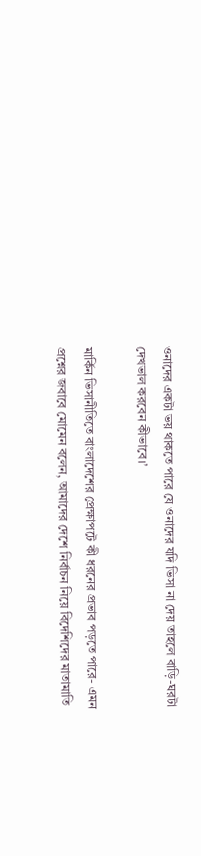ওনাদের একটা ভয় থাকতে পারে যে ওনাদের যদি ভিসা না দেয় তাহলে বাড়ি-ঘরটা দেখভাল করবেন কীভাবে।’

মার্কিন ভিসানীতিতে বাংলাদেশের প্রেক্ষাপটে কী ধরনের প্রভাব পড়তে পারে- এমন প্রশ্নের জবাবে মোমেন বলেন, আমাদের দেশে নির্বাচন নিয়ে বিদেশিদের মাতামাতি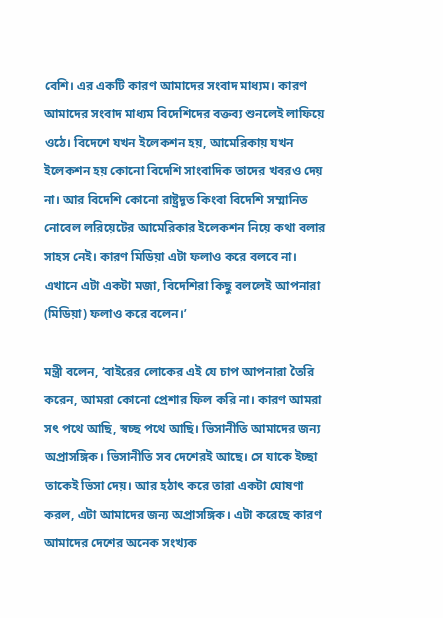বেশি। এর একটি কারণ আমাদের সংবাদ মাধ্যম। কারণ আমাদের সংবাদ মাধ্যম বিদেশিদের বক্তব্য শুনলেই লাফিয়ে ওঠে। বিদেশে যখন ইলেকশন হয়, আমেরিকায় যখন ইলেকশন হয় কোনো বিদেশি সাংবাদিক তাদের খবরও দেয় না। আর বিদেশি কোনো রাষ্ট্রদূত কিংবা বিদেশি সম্মানিত নোবেল লরিয়েটের আমেরিকার ইলেকশন নিয়ে কথা বলার সাহস নেই। কারণ মিডিয়া এটা ফলাও করে বলবে না। এখানে এটা একটা মজা, বিদেশিরা কিছু বললেই আপনারা (মিডিয়া) ফলাও করে বলেন।’

মন্ত্রী বলেন, ‘বাইরের লোকের এই যে চাপ আপনারা তৈরি করেন, আমরা কোনো প্রেশার ফিল করি না। কারণ আমরা সৎ পথে আছি, স্বচ্ছ পথে আছি। ভিসানীতি আমাদের জন্য অপ্রাসঙ্গিক। ভিসানীতি সব দেশেরই আছে। সে যাকে ইচ্ছা তাকেই ভিসা দেয়। আর হঠাৎ করে তারা একটা ঘোষণা করল, এটা আমাদের জন্য অপ্রাসঙ্গিক। এটা করেছে কারণ আমাদের দেশের অনেক সংখ্যক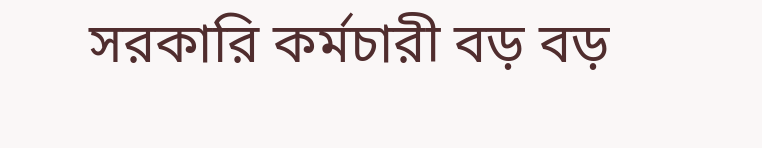সরকারি কর্মচারী বড় বড়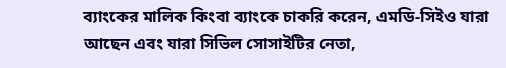ব্যাংকের মালিক কিংবা ব্যাংকে চাকরি করেন, এমডি-সিইও যারা আছেন এবং যারা সিভিল সোসাইটির নেতা,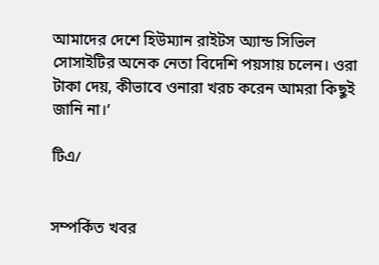আমাদের দেশে হিউম্যান রাইটস অ্যান্ড সিভিল সোসাইটির অনেক নেতা বিদেশি পয়সায় চলেন। ওরা টাকা দেয়, কীভাবে ওনারা খরচ করেন আমরা কিছুই জানি না।’

টিএ/


সম্পর্কিত খবর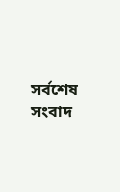সর্বশেষ সংবাদ